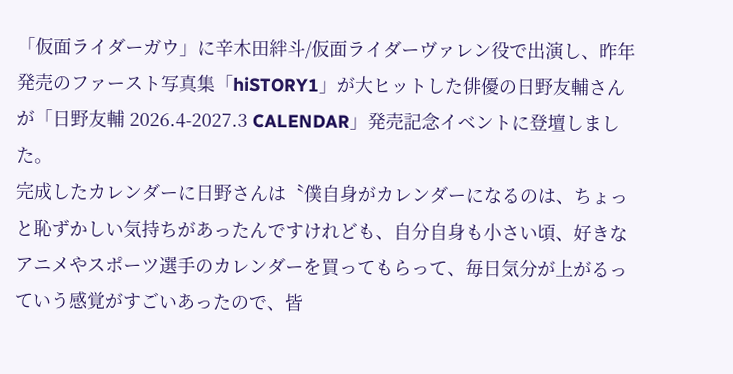「仮面ライダーガウ」に辛木田絆斗/仮面ライダーヴァレン役で出演し、昨年発売のファースト写真集「hiSTORY1」が大ヒットした俳優の日野友輔さんが「日野友輔 2026.4-2027.3 CALENDAR」発売記念イベントに登壇しました。
完成したカレンダーに日野さんは〝僕自身がカレンダーになるのは、ちょっと恥ずかしい気持ちがあったんですけれども、自分自身も小さい頃、好きなアニメやスポーツ選手のカレンダーを買ってもらって、毎日気分が上がるっていう感覚がすごいあったので、皆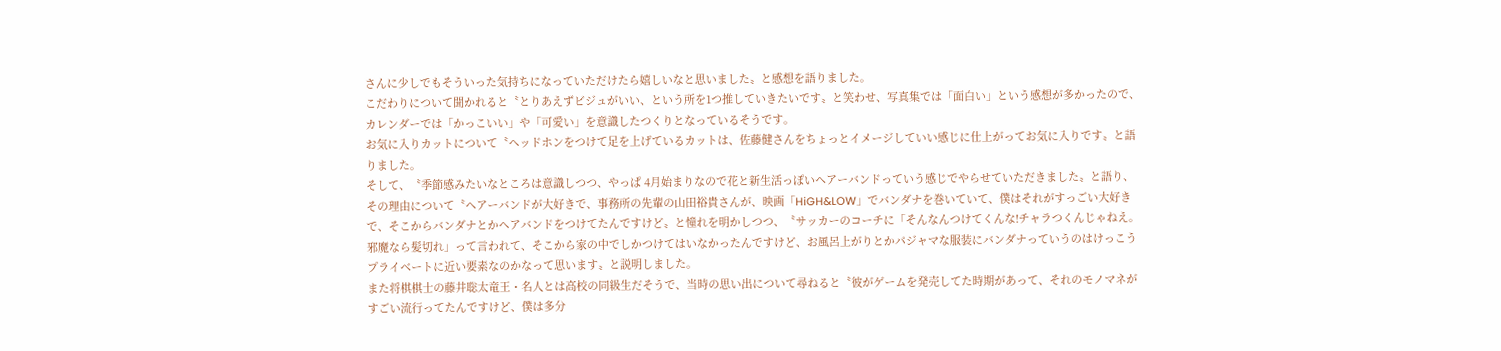さんに少しでもそういった気持ちになっていただけたら嬉しいなと思いました〟と感想を語りました。
こだわりについて聞かれると〝とりあえずビジュがいい、という所を1つ推していきたいです〟と笑わせ、写真集では「面白い」という感想が多かったので、カレンダーでは「かっこいい」や「可愛い」を意識したつくりとなっているそうです。
お気に入りカットについて〝ヘッドホンをつけて足を上げているカットは、佐藤健さんをちょっとイメージしていい感じに仕上がってお気に入りです〟と語りました。
そして、〝季節感みたいなところは意識しつつ、やっぱ 4月始まりなので花と新生活っぽいヘアーバンドっていう感じでやらせていただきました〟と語り、その理由について〝ヘアーバンドが大好きで、事務所の先輩の山田裕貴さんが、映画「HiGH&LOW」でバンダナを巻いていて、僕はそれがすっごい大好きで、そこからバンダナとかヘアバンドをつけてたんですけど〟と憧れを明かしつつ、〝サッカーのコーチに「そんなんつけてくんな!チャラつくんじゃねえ。邪魔なら髪切れ」って言われて、そこから家の中でしかつけてはいなかったんですけど、お風呂上がりとかパジャマな服装にバンダナっていうのはけっこうプライベートに近い要素なのかなって思います〟と説明しました。
また将棋棋士の藤井聡太竜王・名人とは高校の同級生だそうで、当時の思い出について尋ねると〝彼がゲームを発売してた時期があって、それのモノマネがすごい流行ってたんですけど、僕は多分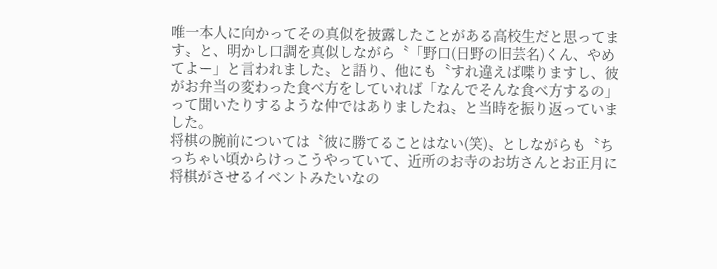唯一本人に向かってその真似を披露したことがある高校生だと思ってます〟と、明かし口調を真似しながら〝「野口(日野の旧芸名)くん、やめてよー」と言われました〟と語り、他にも〝すれ違えば喋りますし、彼がお弁当の変わった食べ方をしていれば「なんでそんな食べ方するの」って聞いたりするような仲ではありましたね〟と当時を振り返っていました。
将棋の腕前については〝彼に勝てることはない(笑)〟としながらも〝ちっちゃい頃からけっこうやっていて、近所のお寺のお坊さんとお正月に将棋がさせるイベントみたいなの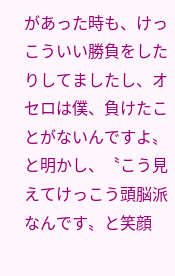があった時も、けっこういい勝負をしたりしてましたし、オセロは僕、負けたことがないんですよ〟と明かし、〝こう見えてけっこう頭脳派なんです〟と笑顔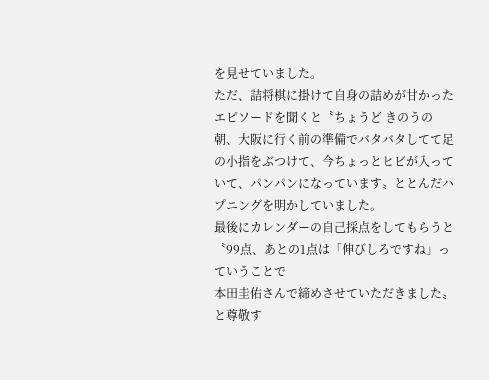を見せていました。
ただ、詰将棋に掛けて自身の詰めが甘かったエピソードを聞くと〝ちょうど きのうの朝、大阪に行く前の準備でバタバタしてて足の小指をぶつけて、今ちょっとヒビが入っていて、パンパンになっています〟ととんだハプニングを明かしていました。
最後にカレンダーの自己採点をしてもらうと〝99点、あとの1点は「伸びしろですね」っていうことで
本田圭佑さんで締めさせていただきました〟と尊敬す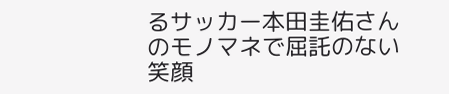るサッカー本田圭佑さんのモノマネで屈託のない笑顔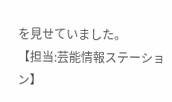を見せていました。
【担当:芸能情報ステーション】